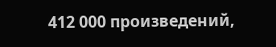412 000 произведений,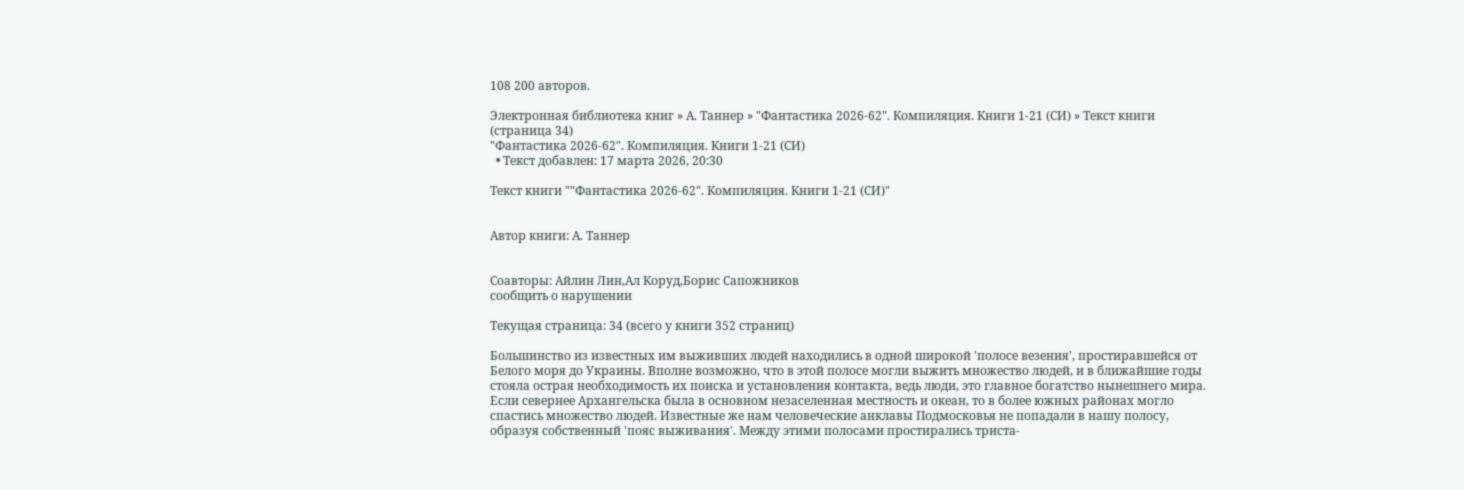108 200 авторов.

Электронная библиотека книг » А. Таннер » "Фантастика 2026-62". Компиляция. Книги 1-21 (СИ) » Текст книги (страница 34)
"Фантастика 2026-62". Компиляция. Книги 1-21 (СИ)
  • Текст добавлен: 17 марта 2026, 20:30

Текст книги ""Фантастика 2026-62". Компиляция. Книги 1-21 (СИ)"


Автор книги: А. Таннер


Соавторы: Айлин Лин,Ал Коруд,Борис Сапожников
сообщить о нарушении

Текущая страница: 34 (всего у книги 352 страниц)

Большинство из известных им выживших людей находились в одной широкой 'полосе везения', простиравшейся от Белого моря до Украины. Вполне возможно, что в этой полосе могли выжить множество людей, и в ближайшие годы стояла острая необходимость их поиска и установления контакта, ведь люди, это главное богатство нынешнего мира. Если севернее Архангельска была в основном незаселенная местность и океан, то в более южных районах могло спастись множество людей. Известные же нам человеческие анклавы Подмосковья не попадали в нашу полосу, образуя собственный 'пояс выживания'. Между этими полосами простирались триста-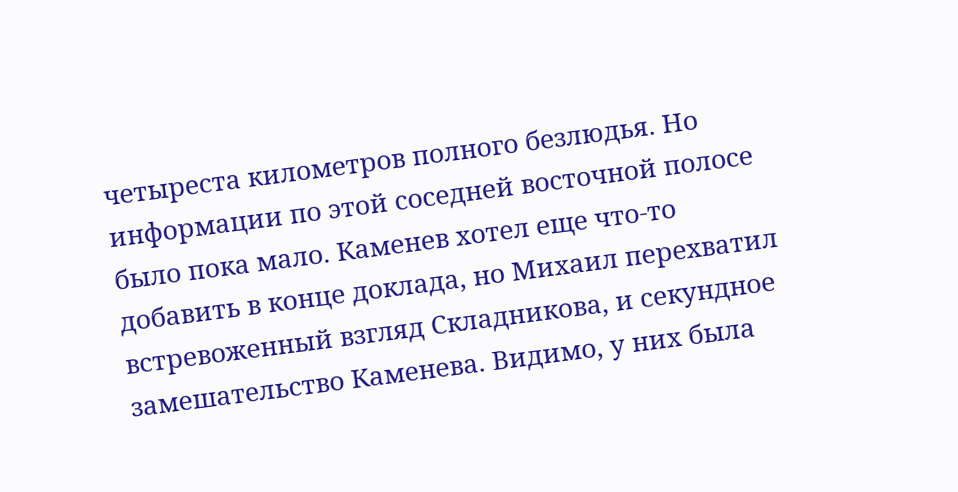четыреста километров полного безлюдья. Но информации по этой соседней восточной полосе было пока мало. Каменев хотел еще что-то добавить в конце доклада, но Михаил перехватил встревоженный взгляд Складникова, и секундное замешательство Каменева. Видимо, у них была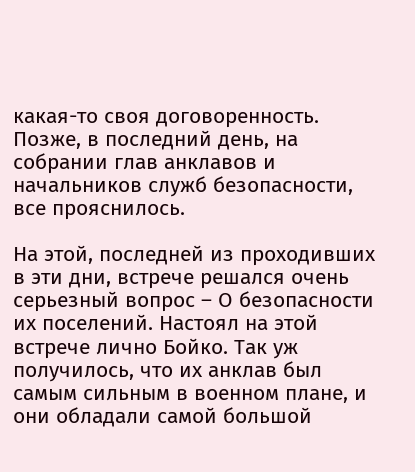какая-то своя договоренность. Позже, в последний день, на собрании глав анклавов и начальников служб безопасности, все прояснилось.

На этой, последней из проходивших в эти дни, встрече решался очень серьезный вопрос – О безопасности их поселений. Настоял на этой встрече лично Бойко. Так уж получилось, что их анклав был самым сильным в военном плане, и они обладали самой большой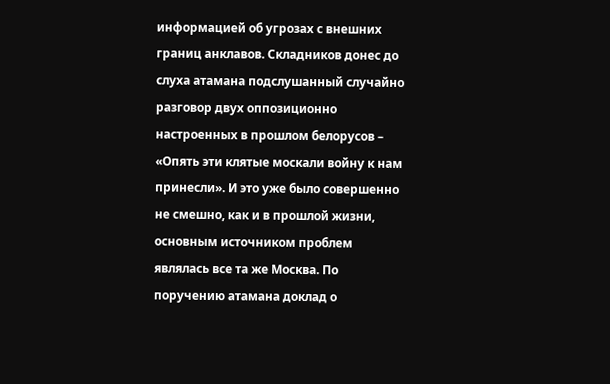информацией об угрозах с внешних границ анклавов. Складников донес до слуха атамана подслушанный случайно разговор двух оппозиционно настроенных в прошлом белорусов – «Опять эти клятые москали войну к нам принесли». И это уже было совершенно не смешно, как и в прошлой жизни, основным источником проблем являлась все та же Москва. По поручению атамана доклад о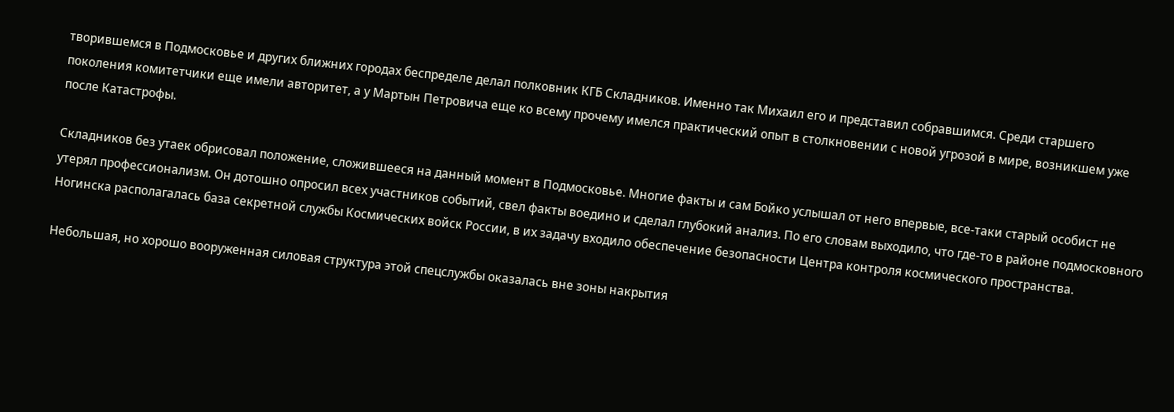творившемся в Подмосковье и других ближних городах беспределе делал полковник КГБ Складников. Именно так Михаил его и представил собравшимся. Среди старшего поколения комитетчики еще имели авторитет, а у Мартын Петровича еще ко всему прочему имелся практический опыт в столкновении с новой угрозой в мире, возникшем уже после Катастрофы.

Складников без утаек обрисовал положение, сложившееся на данный момент в Подмосковье. Многие факты и сам Бойко услышал от него впервые, все-таки старый особист не утерял профессионализм. Он дотошно опросил всех участников событий, свел факты воедино и сделал глубокий анализ. По его словам выходило, что где-то в районе подмосковного Ногинска располагалась база секретной службы Космических войск России, в их задачу входило обеспечение безопасности Центра контроля космического пространства.

Небольшая, но хорошо вооруженная силовая структура этой спецслужбы оказалась вне зоны накрытия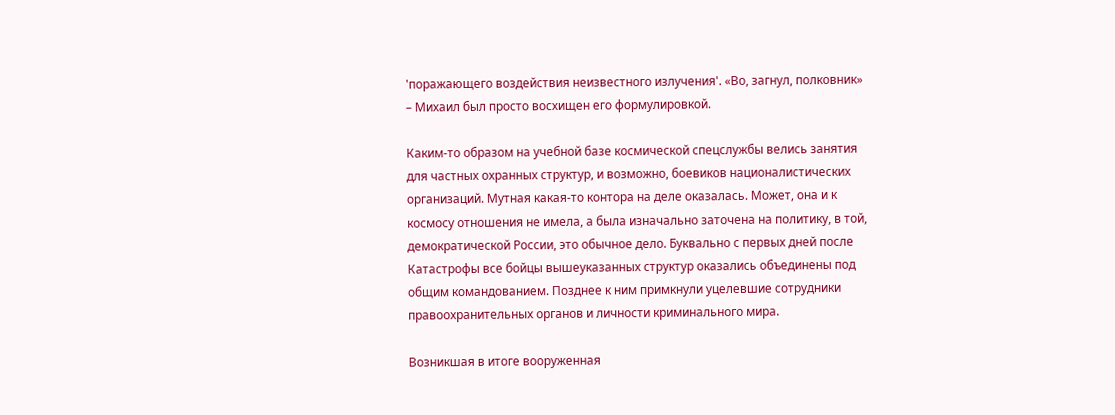'поражающего воздействия неизвестного излучения'. «Во, загнул, полковник» – Михаил был просто восхищен его формулировкой.

Каким-то образом на учебной базе космической спецслужбы велись занятия для частных охранных структур, и возможно, боевиков националистических организаций. Мутная какая-то контора на деле оказалась. Может, она и к космосу отношения не имела, а была изначально заточена на политику, в той, демократической России, это обычное дело. Буквально с первых дней после Катастрофы все бойцы вышеуказанных структур оказались объединены под общим командованием. Позднее к ним примкнули уцелевшие сотрудники правоохранительных органов и личности криминального мира.

Возникшая в итоге вооруженная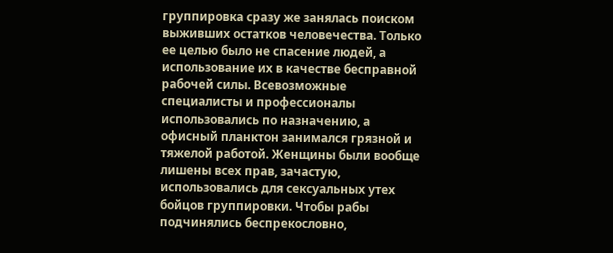группировка сразу же занялась поиском выживших остатков человечества. Только ее целью было не спасение людей, а использование их в качестве бесправной рабочей силы. Всевозможные специалисты и профессионалы использовались по назначению, а офисный планктон занимался грязной и тяжелой работой. Женщины были вообще лишены всех прав, зачастую, использовались для сексуальных утех бойцов группировки. Чтобы рабы подчинялись беспрекословно,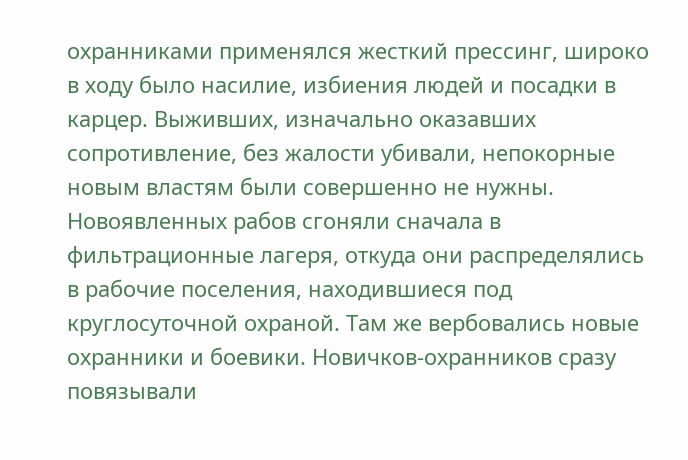охранниками применялся жесткий прессинг, широко в ходу было насилие, избиения людей и посадки в карцер. Выживших, изначально оказавших сопротивление, без жалости убивали, непокорные новым властям были совершенно не нужны. Новоявленных рабов сгоняли сначала в фильтрационные лагеря, откуда они распределялись в рабочие поселения, находившиеся под круглосуточной охраной. Там же вербовались новые охранники и боевики. Новичков-охранников сразу повязывали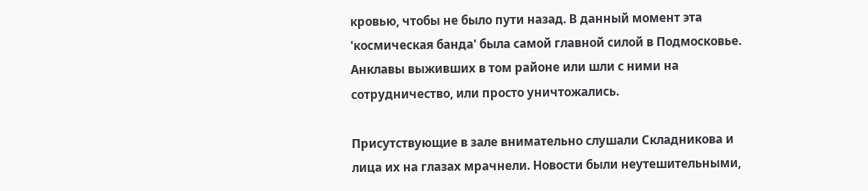кровью, чтобы не было пути назад. В данный момент эта 'космическая банда' была самой главной силой в Подмосковье. Анклавы выживших в том районе или шли с ними на сотрудничество, или просто уничтожались.

Присутствующие в зале внимательно слушали Складникова и лица их на глазах мрачнели. Новости были неутешительными,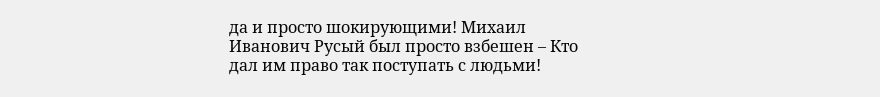да и просто шокирующими! Михаил Иванович Русый был просто взбешен – Кто дал им право так поступать с людьми!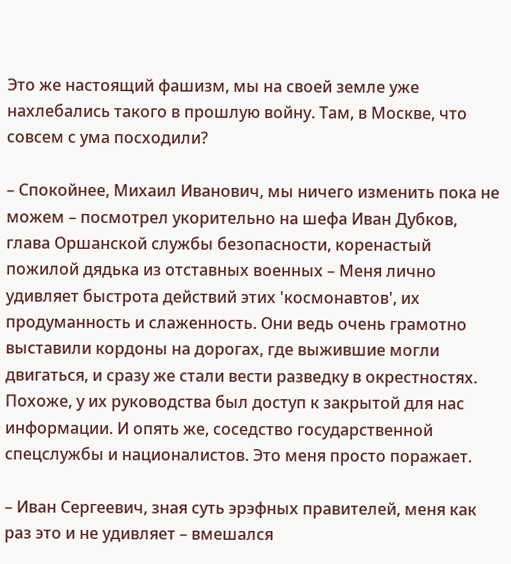Это же настоящий фашизм, мы на своей земле уже нахлебались такого в прошлую войну. Там, в Москве, что совсем с ума посходили?

– Спокойнее, Михаил Иванович, мы ничего изменить пока не можем – посмотрел укорительно на шефа Иван Дубков, глава Оршанской службы безопасности, коренастый пожилой дядька из отставных военных – Меня лично удивляет быстрота действий этих 'космонавтов', их продуманность и слаженность. Они ведь очень грамотно выставили кордоны на дорогах, где выжившие могли двигаться, и сразу же стали вести разведку в окрестностях. Похоже, у их руководства был доступ к закрытой для нас информации. И опять же, соседство государственной спецслужбы и националистов. Это меня просто поражает.

– Иван Сергеевич, зная суть эрэфных правителей, меня как раз это и не удивляет – вмешался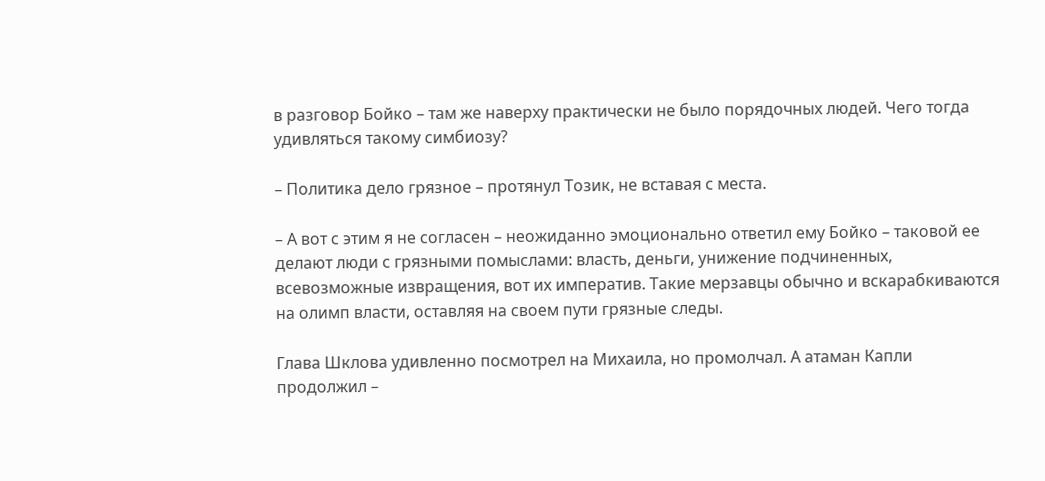в разговор Бойко – там же наверху практически не было порядочных людей. Чего тогда удивляться такому симбиозу?

– Политика дело грязное – протянул Тозик, не вставая с места.

– А вот с этим я не согласен – неожиданно эмоционально ответил ему Бойко – таковой ее делают люди с грязными помыслами: власть, деньги, унижение подчиненных, всевозможные извращения, вот их императив. Такие мерзавцы обычно и вскарабкиваются на олимп власти, оставляя на своем пути грязные следы.

Глава Шклова удивленно посмотрел на Михаила, но промолчал. А атаман Капли продолжил –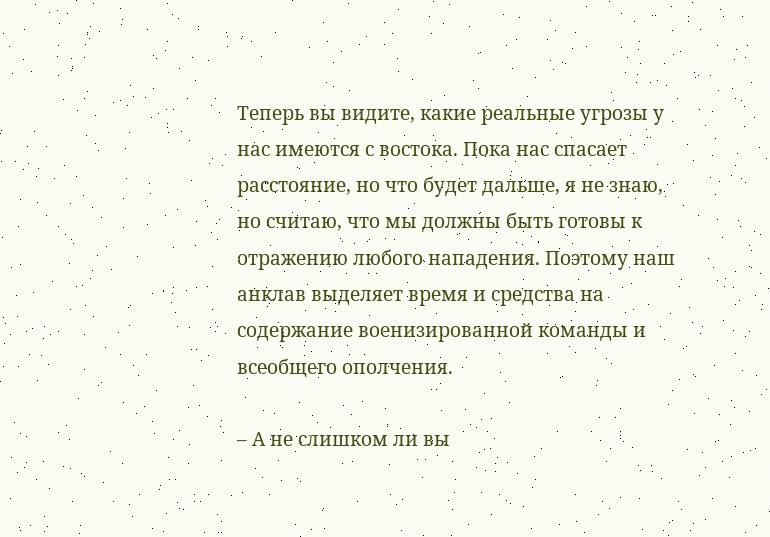Теперь вы видите, какие реальные угрозы у нас имеются с востока. Пока нас спасает расстояние, но что будет дальше, я не знаю, но считаю, что мы должны быть готовы к отражению любого нападения. Поэтому наш анклав выделяет время и средства на содержание военизированной команды и всеобщего ополчения.

– А не слишком ли вы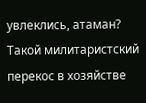увлеклись, атаман? Такой милитаристский перекос в хозяйстве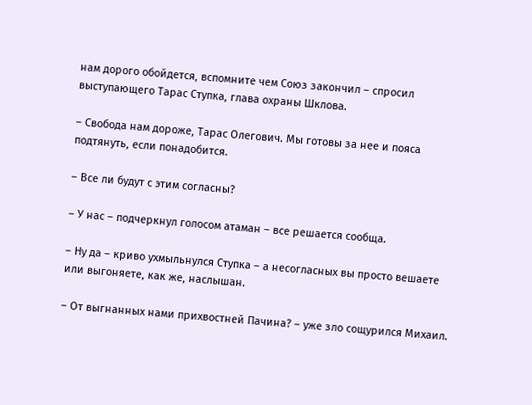нам дорого обойдется, вспомните чем Союз закончил – спросил выступающего Тарас Ступка, глава охраны Шклова.

– Свобода нам дороже, Тарас Олегович. Мы готовы за нее и пояса подтянуть, если понадобится.

– Все ли будут с этим согласны?

– У нас – подчеркнул голосом атаман – все решается сообща.

– Ну да – криво ухмыльнулся Ступка – а несогласных вы просто вешаете или выгоняете, как же, наслышан.

– От выгнанных нами прихвостней Пачина? – уже зло сощурился Михаил.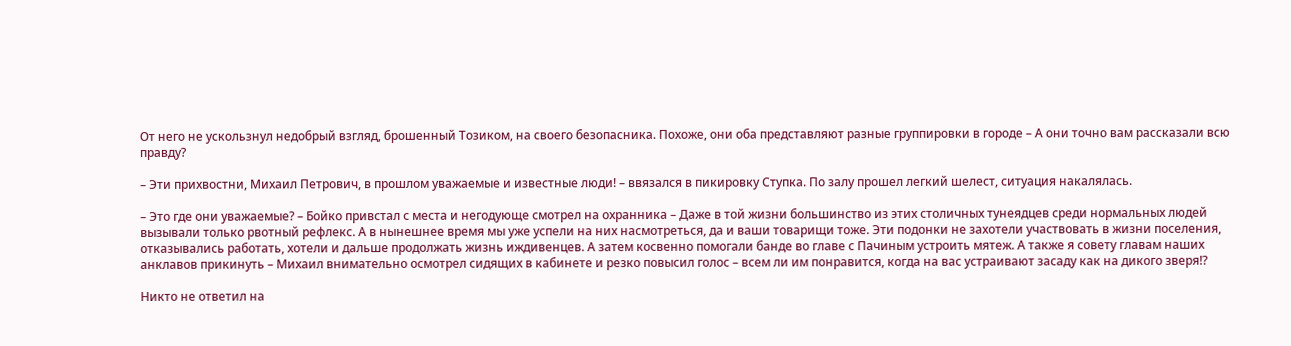От него не ускользнул недобрый взгляд, брошенный Тозиком, на своего безопасника. Похоже, они оба представляют разные группировки в городе – А они точно вам рассказали всю правду?

– Эти прихвостни, Михаил Петрович, в прошлом уважаемые и известные люди! – ввязался в пикировку Ступка. По залу прошел легкий шелест, ситуация накалялась.

– Это где они уважаемые? – Бойко привстал с места и негодующе смотрел на охранника – Даже в той жизни большинство из этих столичных тунеядцев среди нормальных людей вызывали только рвотный рефлекс. А в нынешнее время мы уже успели на них насмотреться, да и ваши товарищи тоже. Эти подонки не захотели участвовать в жизни поселения, отказывались работать, хотели и дальше продолжать жизнь иждивенцев. А затем косвенно помогали банде во главе с Пачиным устроить мятеж. А также я совету главам наших анклавов прикинуть – Михаил внимательно осмотрел сидящих в кабинете и резко повысил голос – всем ли им понравится, когда на вас устраивают засаду как на дикого зверя!?

Никто не ответил на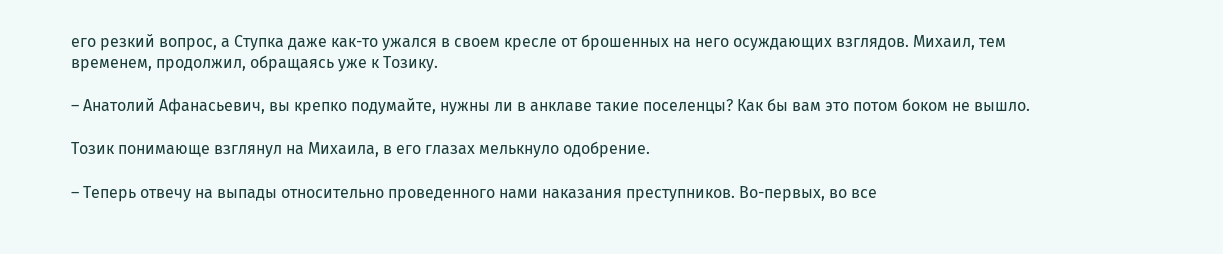его резкий вопрос, а Ступка даже как-то ужался в своем кресле от брошенных на него осуждающих взглядов. Михаил, тем временем, продолжил, обращаясь уже к Тозику.

– Анатолий Афанасьевич, вы крепко подумайте, нужны ли в анклаве такие поселенцы? Как бы вам это потом боком не вышло.

Тозик понимающе взглянул на Михаила, в его глазах мелькнуло одобрение.

– Теперь отвечу на выпады относительно проведенного нами наказания преступников. Во-первых, во все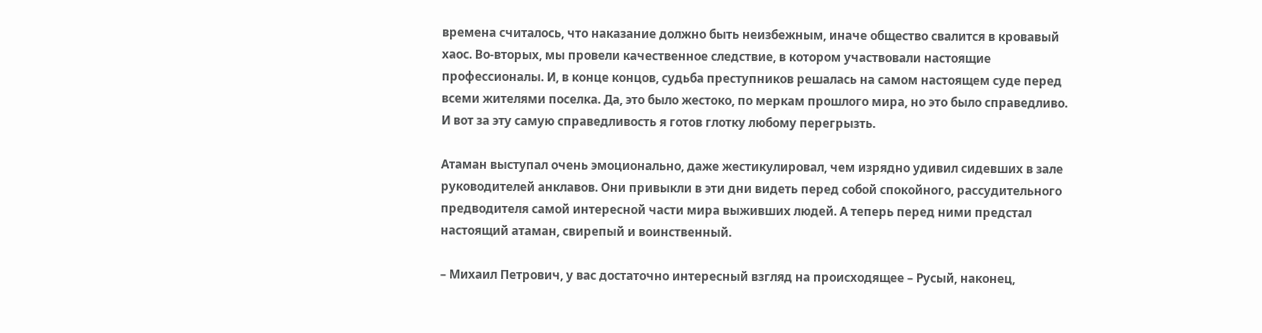времена считалось, что наказание должно быть неизбежным, иначе общество свалится в кровавый хаос. Во-вторых, мы провели качественное следствие, в котором участвовали настоящие профессионалы. И, в конце концов, судьба преступников решалась на самом настоящем суде перед всеми жителями поселка. Да, это было жестоко, по меркам прошлого мира, но это было справедливо. И вот за эту самую справедливость я готов глотку любому перегрызть.

Атаман выступал очень эмоционально, даже жестикулировал, чем изрядно удивил сидевших в зале руководителей анклавов. Они привыкли в эти дни видеть перед собой спокойного, рассудительного предводителя самой интересной части мира выживших людей. А теперь перед ними предстал настоящий атаман, свирепый и воинственный.

– Михаил Петрович, у вас достаточно интересный взгляд на происходящее – Русый, наконец,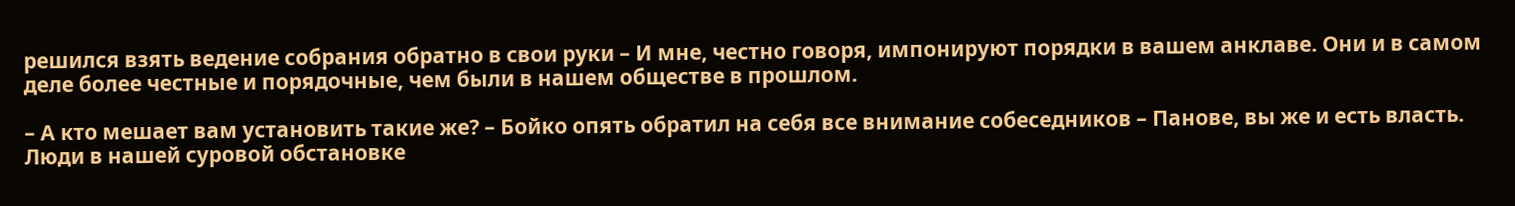решился взять ведение собрания обратно в свои руки – И мне, честно говоря, импонируют порядки в вашем анклаве. Они и в самом деле более честные и порядочные, чем были в нашем обществе в прошлом.

– А кто мешает вам установить такие же? – Бойко опять обратил на себя все внимание собеседников – Панове, вы же и есть власть. Люди в нашей суровой обстановке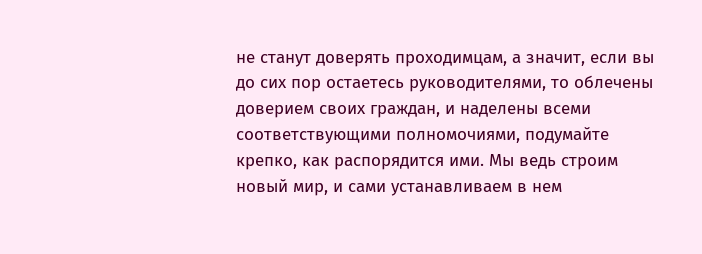не станут доверять проходимцам, а значит, если вы до сих пор остаетесь руководителями, то облечены доверием своих граждан, и наделены всеми соответствующими полномочиями, подумайте крепко, как распорядится ими. Мы ведь строим новый мир, и сами устанавливаем в нем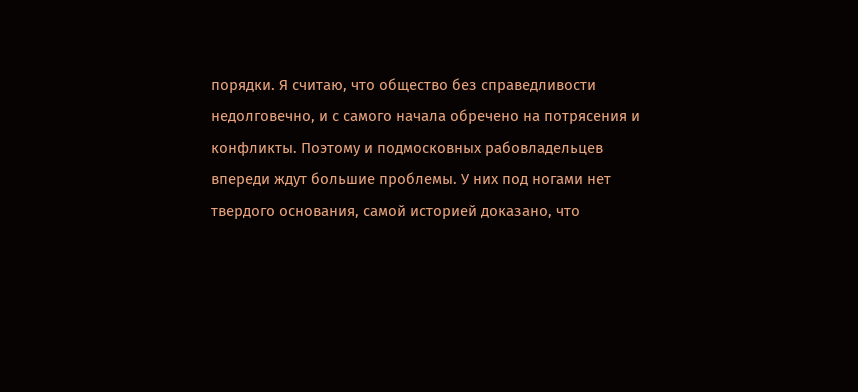порядки. Я считаю, что общество без справедливости недолговечно, и с самого начала обречено на потрясения и конфликты. Поэтому и подмосковных рабовладельцев впереди ждут большие проблемы. У них под ногами нет твердого основания, самой историей доказано, что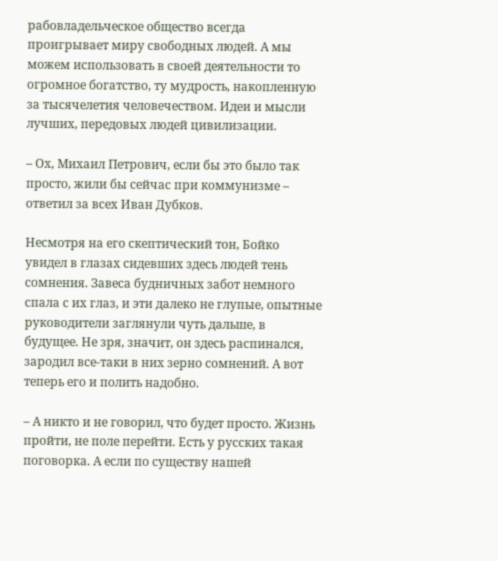рабовладельческое общество всегда проигрывает миру свободных людей. А мы можем использовать в своей деятельности то огромное богатство, ту мудрость, накопленную за тысячелетия человечеством. Идеи и мысли лучших, передовых людей цивилизации.

– Ох, Михаил Петрович, если бы это было так просто, жили бы сейчас при коммунизме – ответил за всех Иван Дубков.

Несмотря на его скептический тон, Бойко увидел в глазах сидевших здесь людей тень сомнения. Завеса будничных забот немного спала с их глаз, и эти далеко не глупые, опытные руководители заглянули чуть дальше, в будущее. Не зря, значит, он здесь распинался, зародил все-таки в них зерно сомнений. А вот теперь его и полить надобно.

– А никто и не говорил, что будет просто. Жизнь пройти, не поле перейти. Есть у русских такая поговорка. А если по существу нашей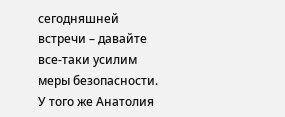сегодняшней встречи – давайте все-таки усилим меры безопасности. У того же Анатолия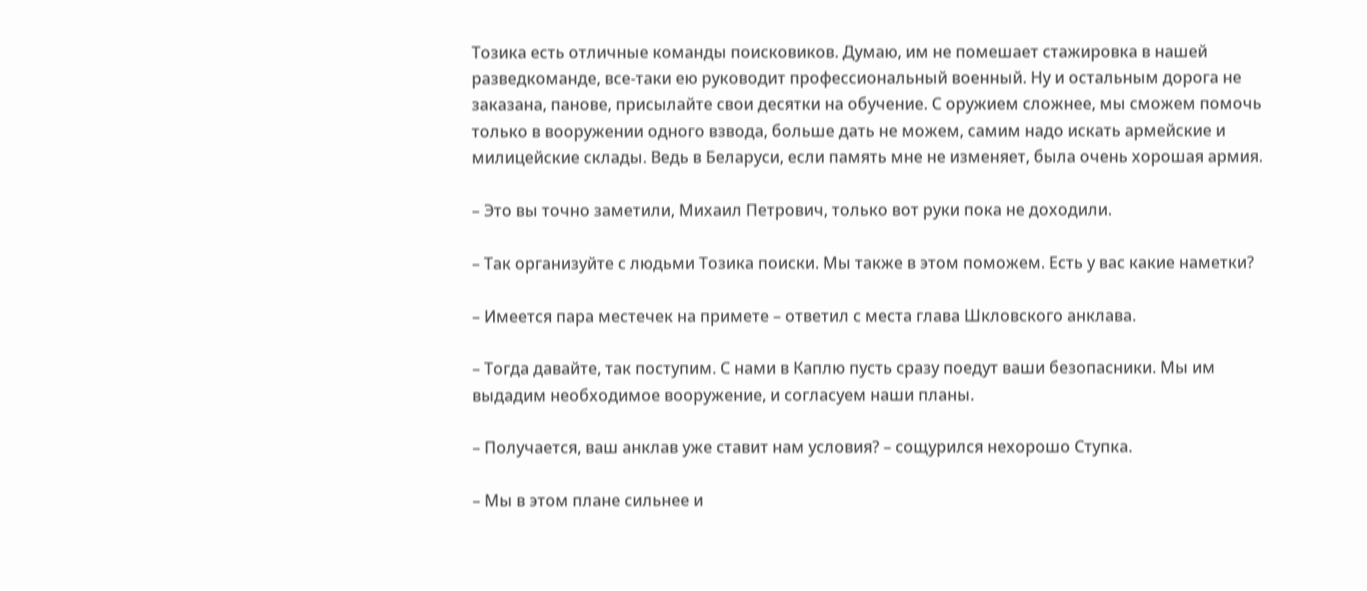Тозика есть отличные команды поисковиков. Думаю, им не помешает стажировка в нашей разведкоманде, все-таки ею руководит профессиональный военный. Ну и остальным дорога не заказана, панове, присылайте свои десятки на обучение. С оружием сложнее, мы сможем помочь только в вооружении одного взвода, больше дать не можем, самим надо искать армейские и милицейские склады. Ведь в Беларуси, если память мне не изменяет, была очень хорошая армия.

– Это вы точно заметили, Михаил Петрович, только вот руки пока не доходили.

– Так организуйте с людьми Тозика поиски. Мы также в этом поможем. Есть у вас какие наметки?

– Имеется пара местечек на примете – ответил с места глава Шкловского анклава.

– Тогда давайте, так поступим. С нами в Каплю пусть сразу поедут ваши безопасники. Мы им выдадим необходимое вооружение, и согласуем наши планы.

– Получается, ваш анклав уже ставит нам условия? – сощурился нехорошо Ступка.

– Мы в этом плане сильнее и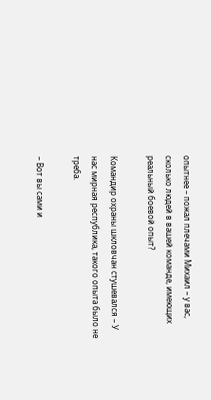опытнее – пожал плечами Михаил – у вас, сколько людей в вашей команде, имеющих реальный боевой опыт?

Командир охраны шкловчан стушевался – У нас мирная республика, такого опыта было не треба.

– Вот вы сами и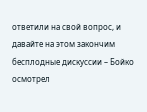ответили на свой вопрос, и давайте на этом закончим бесплодные дискуссии – Бойко осмотрел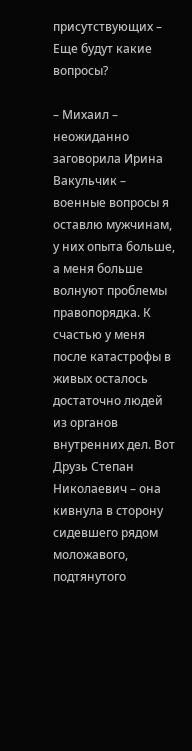присутствующих – Еще будут какие вопросы?

– Михаил – неожиданно заговорила Ирина Вакульчик – военные вопросы я оставлю мужчинам, у них опыта больше, а меня больше волнуют проблемы правопорядка. К счастью у меня после катастрофы в живых осталось достаточно людей из органов внутренних дел. Вот Друзь Степан Николаевич – она кивнула в сторону сидевшего рядом моложавого, подтянутого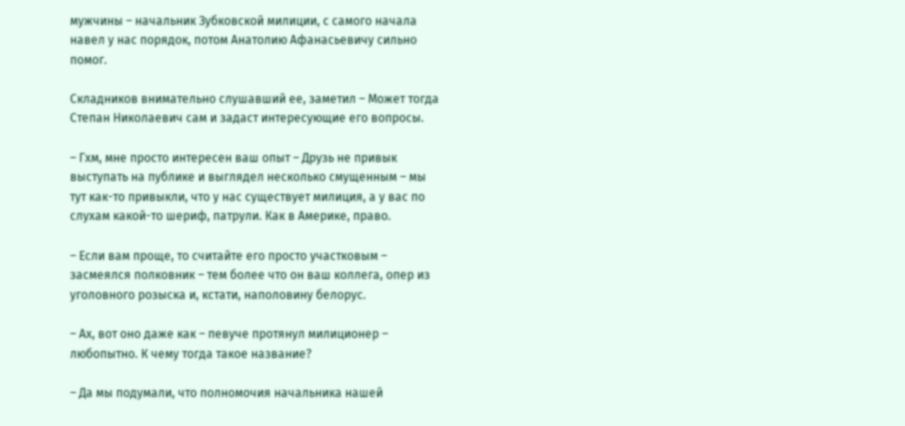мужчины – начальник Зубковской милиции, с самого начала навел у нас порядок, потом Анатолию Афанасьевичу сильно помог.

Складников внимательно слушавший ее, заметил – Может тогда Степан Николаевич сам и задаст интересующие его вопросы.

– Гхм, мне просто интересен ваш опыт – Друзь не привык выступать на публике и выглядел несколько смущенным – мы тут как-то привыкли, что у нас существует милиция, а у вас по слухам какой-то шериф, патрули. Как в Америке, право.

– Если вам проще, то считайте его просто участковым – засмеялся полковник – тем более что он ваш коллега, опер из уголовного розыска и, кстати, наполовину белорус.

– Ах, вот оно даже как – певуче протянул милиционер – любопытно. К чему тогда такое название?

– Да мы подумали, что полномочия начальника нашей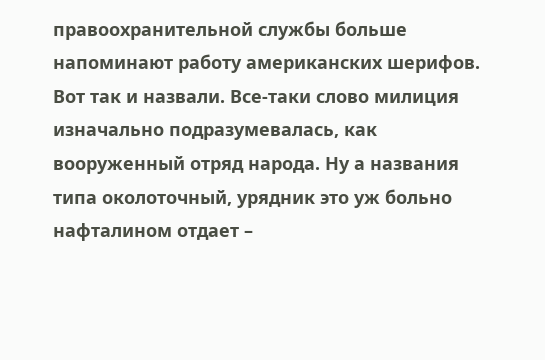правоохранительной службы больше напоминают работу американских шерифов. Вот так и назвали. Все-таки слово милиция изначально подразумевалась, как вооруженный отряд народа. Ну а названия типа околоточный, урядник это уж больно нафталином отдает –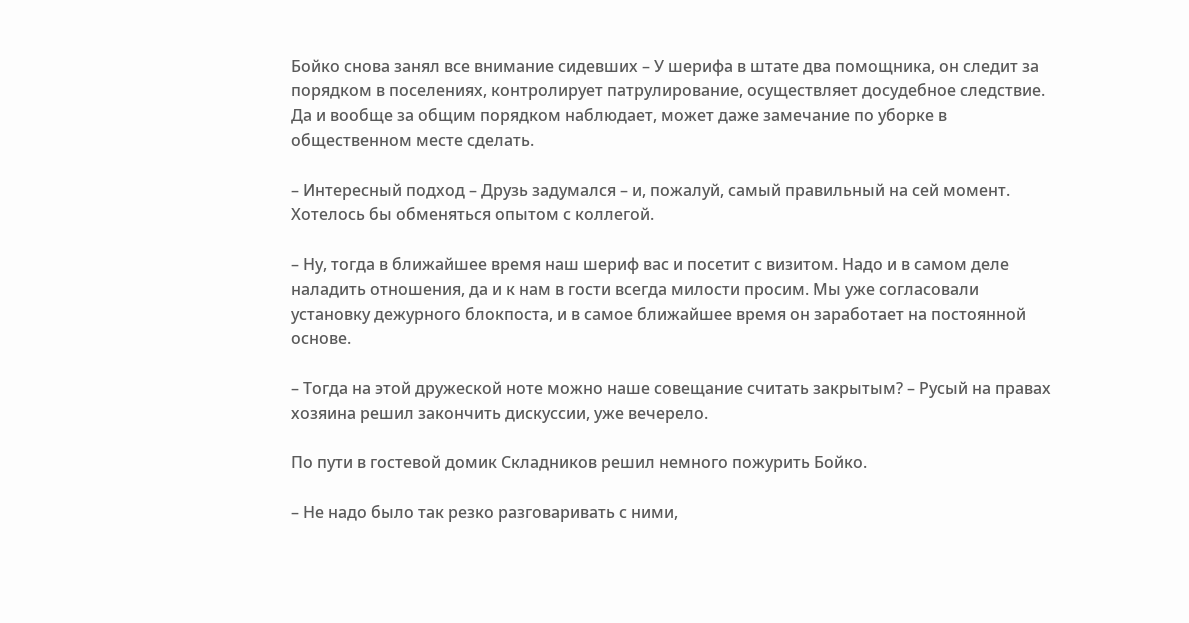Бойко снова занял все внимание сидевших – У шерифа в штате два помощника, он следит за порядком в поселениях, контролирует патрулирование, осуществляет досудебное следствие. Да и вообще за общим порядком наблюдает, может даже замечание по уборке в общественном месте сделать.

– Интересный подход – Друзь задумался – и, пожалуй, самый правильный на сей момент. Хотелось бы обменяться опытом с коллегой.

– Ну, тогда в ближайшее время наш шериф вас и посетит с визитом. Надо и в самом деле наладить отношения, да и к нам в гости всегда милости просим. Мы уже согласовали установку дежурного блокпоста, и в самое ближайшее время он заработает на постоянной основе.

– Тогда на этой дружеской ноте можно наше совещание считать закрытым? – Русый на правах хозяина решил закончить дискуссии, уже вечерело.

По пути в гостевой домик Складников решил немного пожурить Бойко.

– Не надо было так резко разговаривать с ними,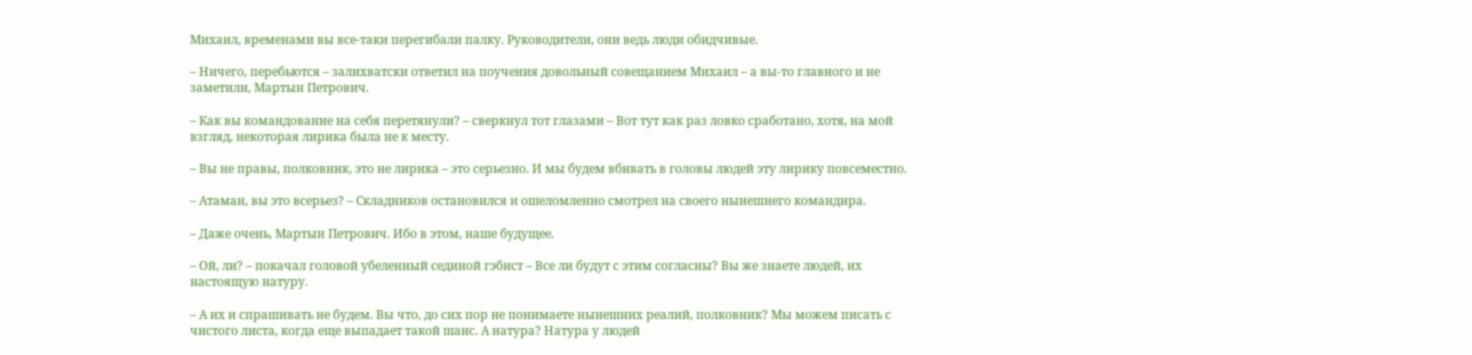Михаил, временами вы все-таки перегибали палку. Руководители, они ведь люди обидчивые.

– Ничего, перебьются – залихватски ответил на поучения довольный совещанием Михаил – а вы-то главного и не заметили, Мартын Петрович.

– Как вы командование на себя перетянули? – сверкнул тот глазами – Вот тут как раз ловко сработано, хотя, на мой взгляд, некоторая лирика была не к месту.

– Вы не правы, полковник, это не лирика – это серьезно. И мы будем вбивать в головы людей эту лирику повсеместно.

– Атаман, вы это всерьез? – Складников остановился и ошеломленно смотрел на своего нынешнего командира.

– Даже очень, Мартын Петрович. Ибо в этом, наше будущее.

– Ой, ли? – покачал головой убеленный сединой гэбист – Все ли будут с этим согласны? Вы же знаете людей, их настоящую натуру.

– А их и спрашивать не будем. Вы что, до сих пор не понимаете нынешних реалий, полковник? Мы можем писать с чистого листа, когда еще выпадает такой шанс. А натура? Натура у людей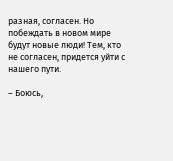разная, согласен. Но побеждать в новом мире будут новые люди! Тем, кто не согласен, придется уйти с нашего пути.

– Боюсь,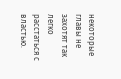некоторые главы не захотят так легко расстаться с властью.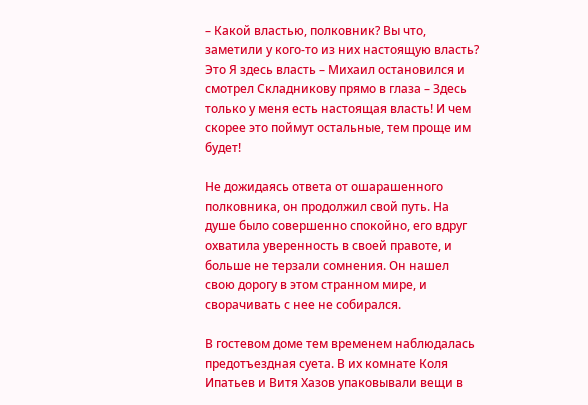– Какой властью, полковник? Вы что, заметили у кого-то из них настоящую власть? Это Я здесь власть – Михаил остановился и смотрел Складникову прямо в глаза – Здесь только у меня есть настоящая власть! И чем скорее это поймут остальные, тем проще им будет!

Не дожидаясь ответа от ошарашенного полковника, он продолжил свой путь. На душе было совершенно спокойно, его вдруг охватила уверенность в своей правоте, и больше не терзали сомнения. Он нашел свою дорогу в этом странном мире, и сворачивать с нее не собирался.

В гостевом доме тем временем наблюдалась предотъездная суета. В их комнате Коля Ипатьев и Витя Хазов упаковывали вещи в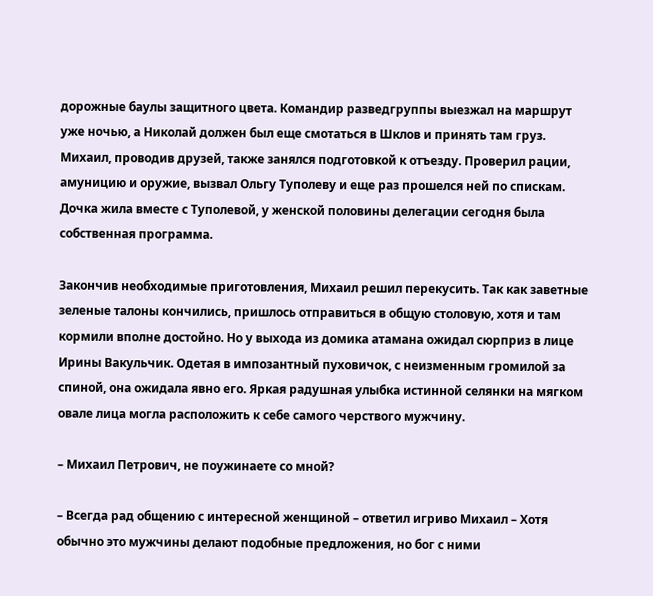дорожные баулы защитного цвета. Командир разведгруппы выезжал на маршрут уже ночью, а Николай должен был еще смотаться в Шклов и принять там груз. Михаил, проводив друзей, также занялся подготовкой к отъезду. Проверил рации, амуницию и оружие, вызвал Ольгу Туполеву и еще раз прошелся ней по спискам. Дочка жила вместе с Туполевой, у женской половины делегации сегодня была собственная программа.

Закончив необходимые приготовления, Михаил решил перекусить. Так как заветные зеленые талоны кончились, пришлось отправиться в общую столовую, хотя и там кормили вполне достойно. Но у выхода из домика атамана ожидал сюрприз в лице Ирины Вакульчик. Одетая в импозантный пуховичок, с неизменным громилой за спиной, она ожидала явно его. Яркая радушная улыбка истинной селянки на мягком овале лица могла расположить к себе самого черствого мужчину.

– Михаил Петрович, не поужинаете со мной?

– Всегда рад общению с интересной женщиной – ответил игриво Михаил – Хотя обычно это мужчины делают подобные предложения, но бог с ними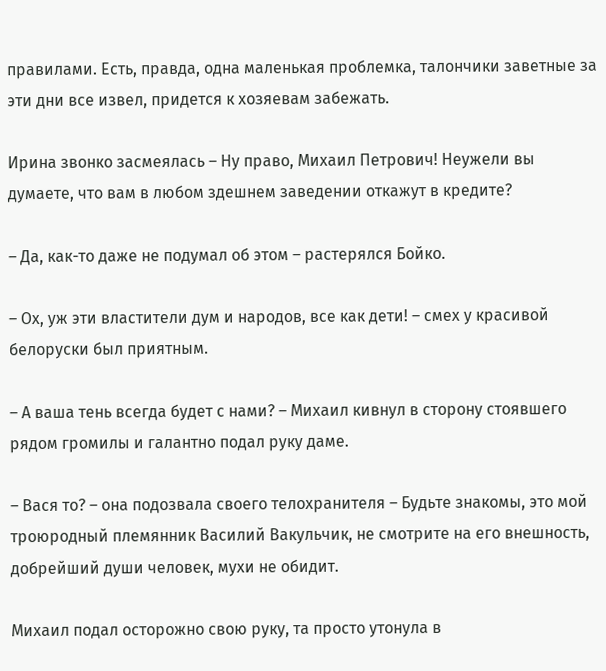правилами. Есть, правда, одна маленькая проблемка, талончики заветные за эти дни все извел, придется к хозяевам забежать.

Ирина звонко засмеялась – Ну право, Михаил Петрович! Неужели вы думаете, что вам в любом здешнем заведении откажут в кредите?

– Да, как-то даже не подумал об этом – растерялся Бойко.

– Ох, уж эти властители дум и народов, все как дети! – смех у красивой белоруски был приятным.

– А ваша тень всегда будет с нами? – Михаил кивнул в сторону стоявшего рядом громилы и галантно подал руку даме.

– Вася то? – она подозвала своего телохранителя – Будьте знакомы, это мой троюродный племянник Василий Вакульчик, не смотрите на его внешность, добрейший души человек, мухи не обидит.

Михаил подал осторожно свою руку, та просто утонула в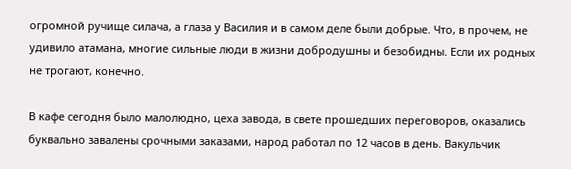огромной ручище силача, а глаза у Василия и в самом деле были добрые. Что, в прочем, не удивило атамана, многие сильные люди в жизни добродушны и безобидны. Если их родных не трогают, конечно.

В кафе сегодня было малолюдно, цеха завода, в свете прошедших переговоров, оказались буквально завалены срочными заказами, народ работал по 12 часов в день. Вакульчик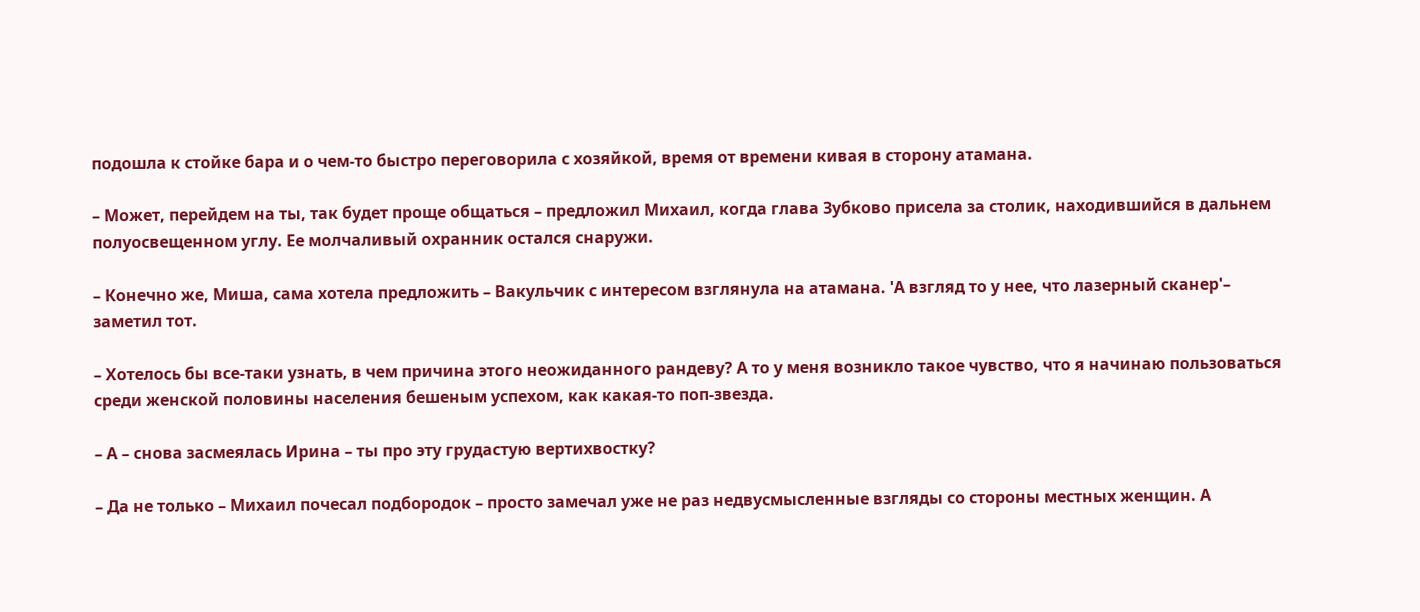подошла к стойке бара и о чем-то быстро переговорила с хозяйкой, время от времени кивая в сторону атамана.

– Может, перейдем на ты, так будет проще общаться – предложил Михаил, когда глава Зубково присела за столик, находившийся в дальнем полуосвещенном углу. Ее молчаливый охранник остался снаружи.

– Конечно же, Миша, сама хотела предложить – Вакульчик с интересом взглянула на атамана. 'А взгляд то у нее, что лазерный сканер'– заметил тот.

– Хотелось бы все-таки узнать, в чем причина этого неожиданного рандеву? А то у меня возникло такое чувство, что я начинаю пользоваться среди женской половины населения бешеным успехом, как какая-то поп-звезда.

– А – снова засмеялась Ирина – ты про эту грудастую вертихвостку?

– Да не только – Михаил почесал подбородок – просто замечал уже не раз недвусмысленные взгляды со стороны местных женщин. А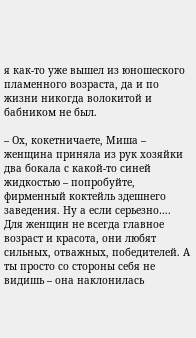я как-то уже вышел из юношеского пламенного возраста, да и по жизни никогда волокитой и бабником не был.

– Ох, кокетничаете, Миша – женщина приняла из рук хозяйки два бокала с какой-то синей жидкостью – попробуйте, фирменный коктейль здешнего заведения. Ну а если серьезно…. Для женщин не всегда главное возраст и красота, они любят сильных, отважных, победителей. А ты просто со стороны себя не видишь – она наклонилась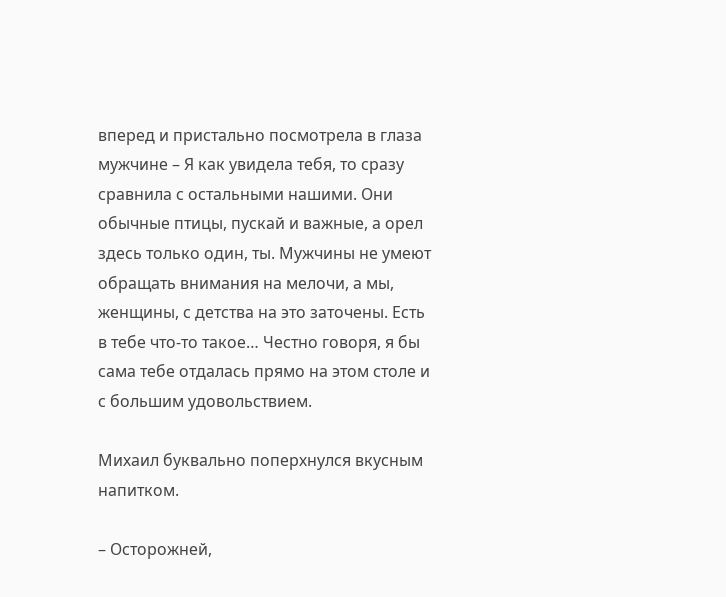вперед и пристально посмотрела в глаза мужчине – Я как увидела тебя, то сразу сравнила с остальными нашими. Они обычные птицы, пускай и важные, а орел здесь только один, ты. Мужчины не умеют обращать внимания на мелочи, а мы, женщины, с детства на это заточены. Есть в тебе что-то такое… Честно говоря, я бы сама тебе отдалась прямо на этом столе и с большим удовольствием.

Михаил буквально поперхнулся вкусным напитком.

– Осторожней,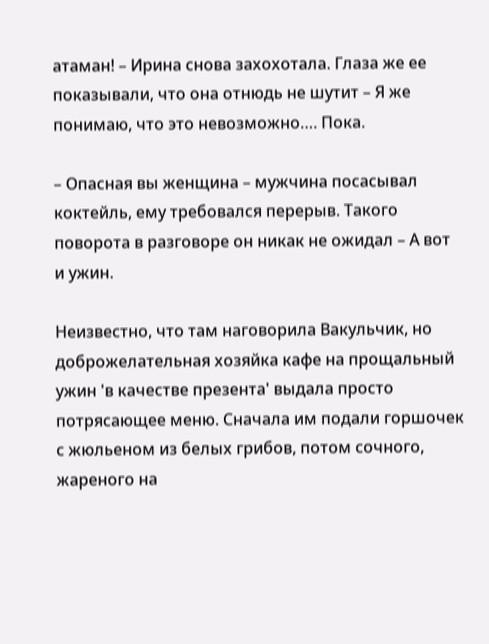атаман! – Ирина снова захохотала. Глаза же ее показывали, что она отнюдь не шутит – Я же понимаю, что это невозможно…. Пока.

– Опасная вы женщина – мужчина посасывал коктейль, ему требовался перерыв. Такого поворота в разговоре он никак не ожидал – А вот и ужин.

Неизвестно, что там наговорила Вакульчик, но доброжелательная хозяйка кафе на прощальный ужин 'в качестве презента' выдала просто потрясающее меню. Сначала им подали горшочек с жюльеном из белых грибов, потом сочного, жареного на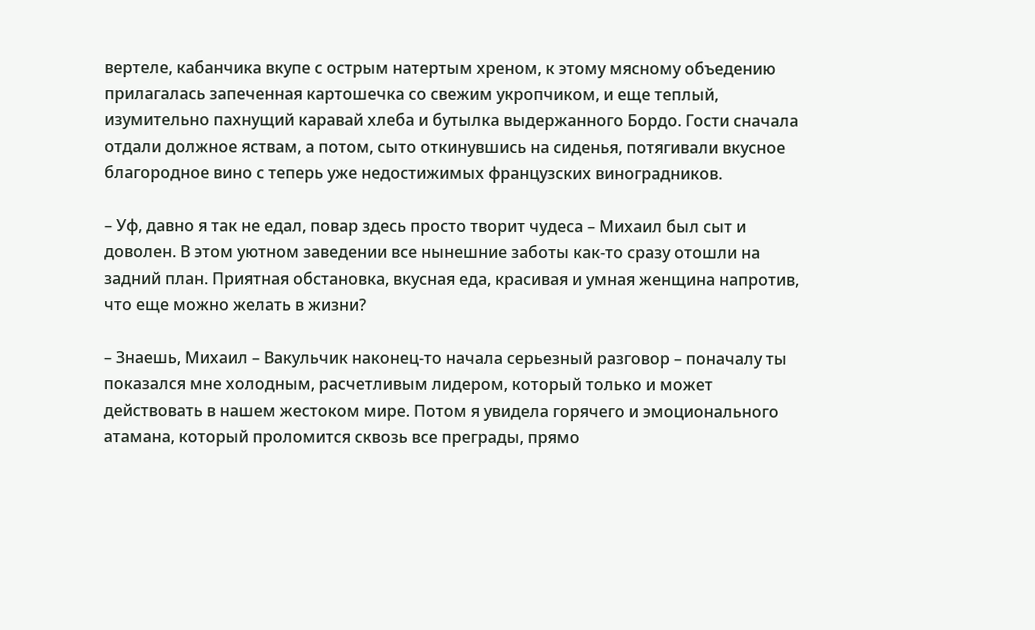вертеле, кабанчика вкупе с острым натертым хреном, к этому мясному объедению прилагалась запеченная картошечка со свежим укропчиком, и еще теплый, изумительно пахнущий каравай хлеба и бутылка выдержанного Бордо. Гости сначала отдали должное яствам, а потом, сыто откинувшись на сиденья, потягивали вкусное благородное вино с теперь уже недостижимых французских виноградников.

– Уф, давно я так не едал, повар здесь просто творит чудеса – Михаил был сыт и доволен. В этом уютном заведении все нынешние заботы как-то сразу отошли на задний план. Приятная обстановка, вкусная еда, красивая и умная женщина напротив, что еще можно желать в жизни?

– Знаешь, Михаил – Вакульчик наконец-то начала серьезный разговор – поначалу ты показался мне холодным, расчетливым лидером, который только и может действовать в нашем жестоком мире. Потом я увидела горячего и эмоционального атамана, который проломится сквозь все преграды, прямо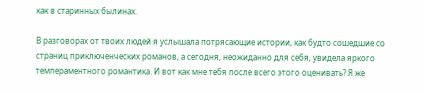как в старинных былинах.

В разговорах от твоих людей я услышала потрясающие истории, как будто сошедшие со страниц приключенческих романов, а сегодня, неожиданно для себя, увидела яркого темпераментного романтика. И вот как мне тебя после всего этого оценивать? Я же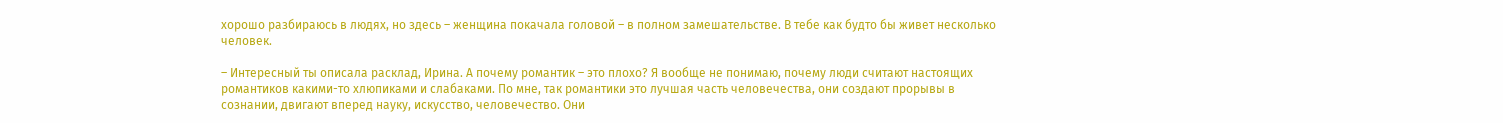хорошо разбираюсь в людях, но здесь – женщина покачала головой – в полном замешательстве. В тебе как будто бы живет несколько человек.

– Интересный ты описала расклад, Ирина. А почему романтик – это плохо? Я вообще не понимаю, почему люди считают настоящих романтиков какими-то хлюпиками и слабаками. По мне, так романтики это лучшая часть человечества, они создают прорывы в сознании, двигают вперед науку, искусство, человечество. Они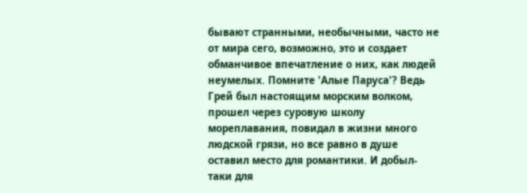бывают странными, необычными, часто не от мира сего, возможно, это и создает обманчивое впечатление о них, как людей неумелых. Помните 'Алые Паруса'? Ведь Грей был настоящим морским волком, прошел через суровую школу мореплавания, повидал в жизни много людской грязи, но все равно в душе оставил место для романтики. И добыл-таки для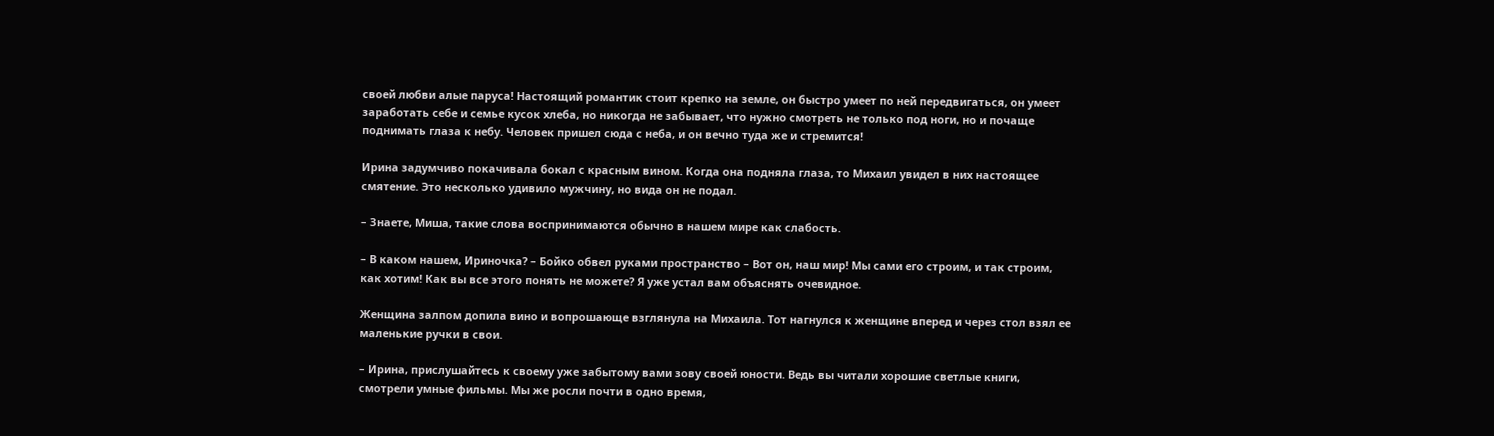своей любви алые паруса! Настоящий романтик стоит крепко на земле, он быстро умеет по ней передвигаться, он умеет заработать себе и семье кусок хлеба, но никогда не забывает, что нужно смотреть не только под ноги, но и почаще поднимать глаза к небу. Человек пришел сюда с неба, и он вечно туда же и стремится!

Ирина задумчиво покачивала бокал с красным вином. Когда она подняла глаза, то Михаил увидел в них настоящее смятение. Это несколько удивило мужчину, но вида он не подал.

– Знаете, Миша, такие слова воспринимаются обычно в нашем мире как слабость.

– В каком нашем, Ириночка? – Бойко обвел руками пространство – Вот он, наш мир! Мы сами его строим, и так строим, как хотим! Как вы все этого понять не можете? Я уже устал вам объяснять очевидное.

Женщина залпом допила вино и вопрошающе взглянула на Михаила. Тот нагнулся к женщине вперед и через стол взял ее маленькие ручки в свои.

– Ирина, прислушайтесь к своему уже забытому вами зову своей юности. Ведь вы читали хорошие светлые книги, смотрели умные фильмы. Мы же росли почти в одно время,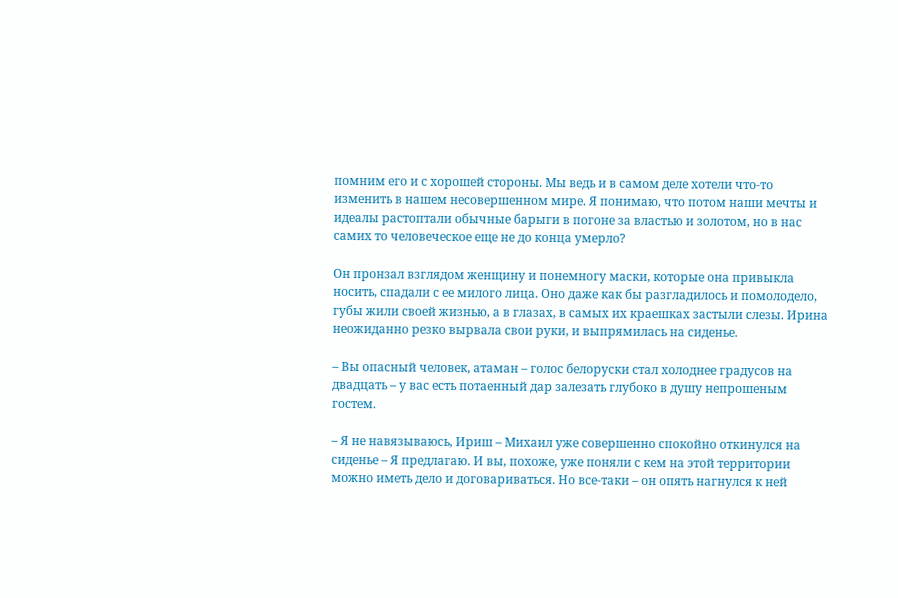помним его и с хорошей стороны. Мы ведь и в самом деле хотели что-то изменить в нашем несовершенном мире. Я понимаю, что потом наши мечты и идеалы растоптали обычные барыги в погоне за властью и золотом, но в нас самих то человеческое еще не до конца умерло?

Он пронзал взглядом женщину и понемногу маски, которые она привыкла носить, спадали с ее милого лица. Оно даже как бы разгладилось и помолодело, губы жили своей жизнью, а в глазах, в самых их краешках застыли слезы. Ирина неожиданно резко вырвала свои руки, и выпрямилась на сиденье.

– Вы опасный человек, атаман – голос белоруски стал холоднее градусов на двадцать – у вас есть потаенный дар залезать глубоко в душу непрошеным гостем.

– Я не навязываюсь, Ириш – Михаил уже совершенно спокойно откинулся на сиденье – Я предлагаю. И вы, похоже, уже поняли с кем на этой территории можно иметь дело и договариваться. Но все-таки – он опять нагнулся к ней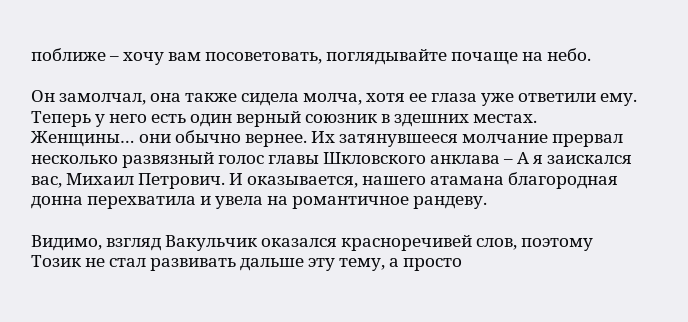поближе – хочу вам посоветовать, поглядывайте почаще на небо.

Он замолчал, она также сидела молча, хотя ее глаза уже ответили ему. Теперь у него есть один верный союзник в здешних местах. Женщины… они обычно вернее. Их затянувшееся молчание прервал несколько развязный голос главы Шкловского анклава – А я заискался вас, Михаил Петрович. И оказывается, нашего атамана благородная донна перехватила и увела на романтичное рандеву.

Видимо, взгляд Вакульчик оказался красноречивей слов, поэтому Тозик не стал развивать дальше эту тему, а просто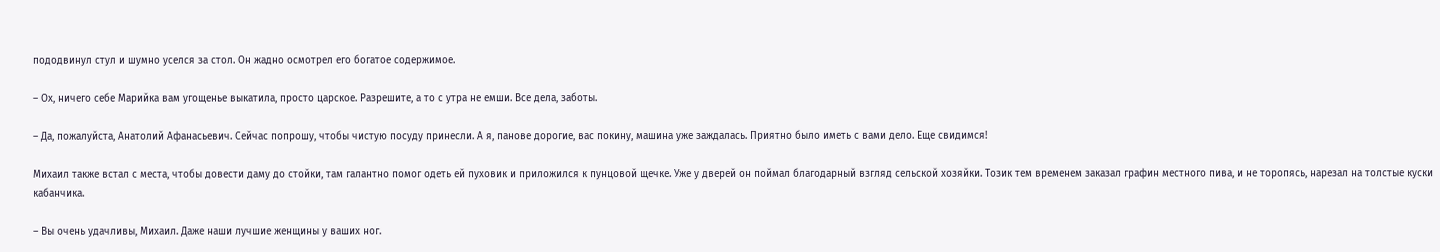пододвинул стул и шумно уселся за стол. Он жадно осмотрел его богатое содержимое.

– Ох, ничего себе Марийка вам угощенье выкатила, просто царское. Разрешите, а то с утра не емши. Все дела, заботы.

– Да, пожалуйста, Анатолий Афанасьевич. Сейчас попрошу, чтобы чистую посуду принесли. А я, панове дорогие, вас покину, машина уже заждалась. Приятно было иметь с вами дело. Еще свидимся!

Михаил также встал с места, чтобы довести даму до стойки, там галантно помог одеть ей пуховик и приложился к пунцовой щечке. Уже у дверей он поймал благодарный взгляд сельской хозяйки. Тозик тем временем заказал графин местного пива, и не торопясь, нарезал на толстые куски кабанчика.

– Вы очень удачливы, Михаил. Даже наши лучшие женщины у ваших ног.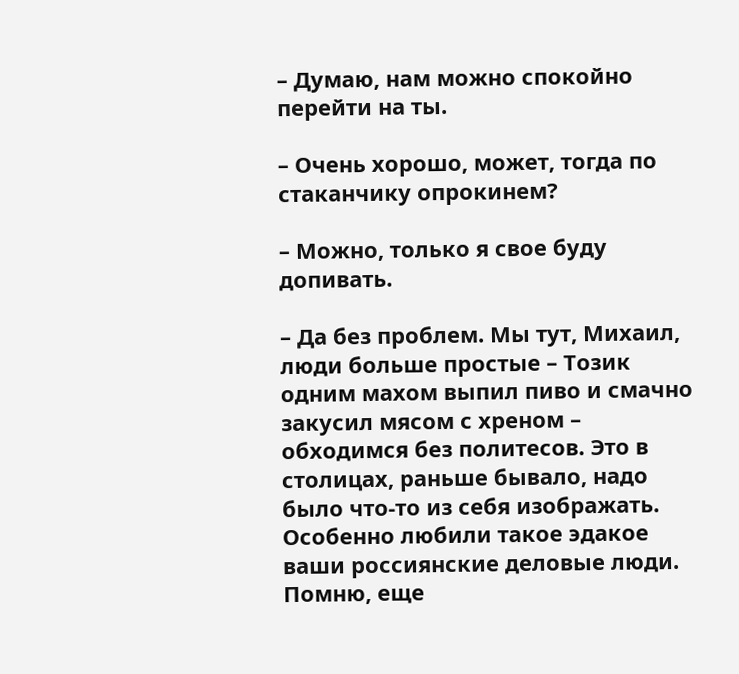– Думаю, нам можно спокойно перейти на ты.

– Очень хорошо, может, тогда по стаканчику опрокинем?

– Можно, только я свое буду допивать.

– Да без проблем. Мы тут, Михаил, люди больше простые – Тозик одним махом выпил пиво и смачно закусил мясом с хреном – обходимся без политесов. Это в столицах, раньше бывало, надо было что-то из себя изображать. Особенно любили такое эдакое ваши россиянские деловые люди. Помню, еще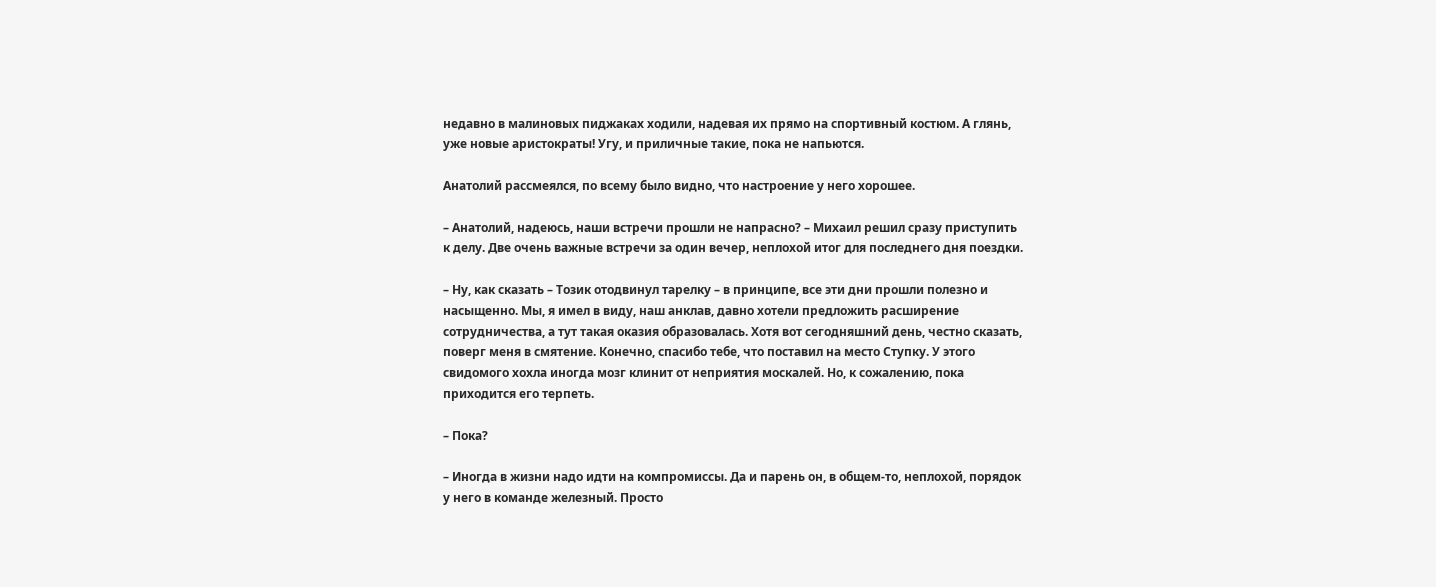недавно в малиновых пиджаках ходили, надевая их прямо на спортивный костюм. А глянь, уже новые аристократы! Угу, и приличные такие, пока не напьются.

Анатолий рассмеялся, по всему было видно, что настроение у него хорошее.

– Анатолий, надеюсь, наши встречи прошли не напрасно? – Михаил решил сразу приступить к делу. Две очень важные встречи за один вечер, неплохой итог для последнего дня поездки.

– Ну, как сказать – Тозик отодвинул тарелку – в принципе, все эти дни прошли полезно и насыщенно. Мы, я имел в виду, наш анклав, давно хотели предложить расширение сотрудничества, а тут такая оказия образовалась. Хотя вот сегодняшний день, честно сказать, поверг меня в смятение. Конечно, спасибо тебе, что поставил на место Ступку. У этого свидомого хохла иногда мозг клинит от неприятия москалей. Но, к сожалению, пока приходится его терпеть.

– Пока?

– Иногда в жизни надо идти на компромиссы. Да и парень он, в общем-то, неплохой, порядок у него в команде железный. Просто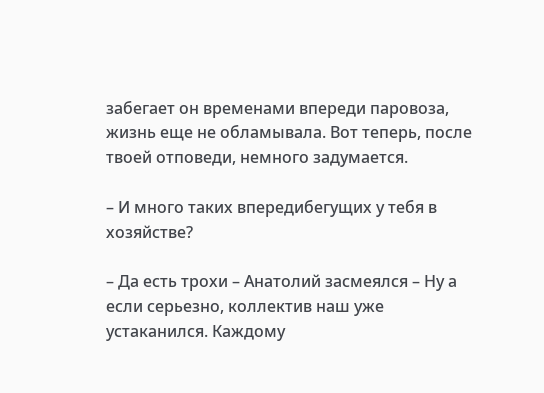забегает он временами впереди паровоза, жизнь еще не обламывала. Вот теперь, после твоей отповеди, немного задумается.

– И много таких впередибегущих у тебя в хозяйстве?

– Да есть трохи – Анатолий засмеялся – Ну а если серьезно, коллектив наш уже устаканился. Каждому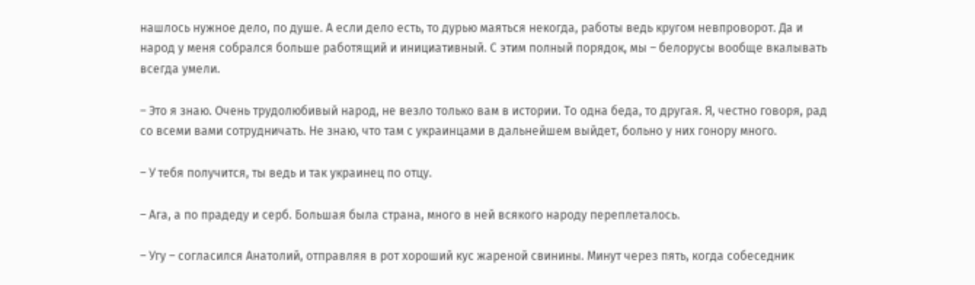нашлось нужное дело, по душе. А если дело есть, то дурью маяться некогда, работы ведь кругом невпроворот. Да и народ у меня собрался больше работящий и инициативный. С этим полный порядок, мы – белорусы вообще вкалывать всегда умели.

– Это я знаю. Очень трудолюбивый народ, не везло только вам в истории. То одна беда, то другая. Я, честно говоря, рад со всеми вами сотрудничать. Не знаю, что там с украинцами в дальнейшем выйдет, больно у них гонору много.

– У тебя получится, ты ведь и так украинец по отцу.

– Ага, а по прадеду и серб. Большая была страна, много в ней всякого народу переплеталось.

– Угу – согласился Анатолий, отправляя в рот хороший кус жареной свинины. Минут через пять, когда собеседник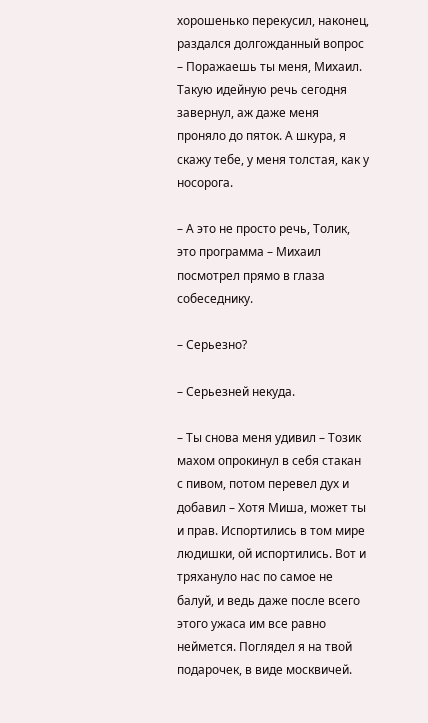хорошенько перекусил, наконец, раздался долгожданный вопрос – Поражаешь ты меня, Михаил. Такую идейную речь сегодня завернул, аж даже меня проняло до пяток. А шкура, я скажу тебе, у меня толстая, как у носорога.

– А это не просто речь, Толик, это программа – Михаил посмотрел прямо в глаза собеседнику.

– Серьезно?

– Серьезней некуда.

– Ты снова меня удивил – Тозик махом опрокинул в себя стакан с пивом, потом перевел дух и добавил – Хотя Миша, может ты и прав. Испортились в том мире людишки, ой испортились. Вот и тряхануло нас по самое не балуй, и ведь даже после всего этого ужаса им все равно неймется. Поглядел я на твой подарочек, в виде москвичей.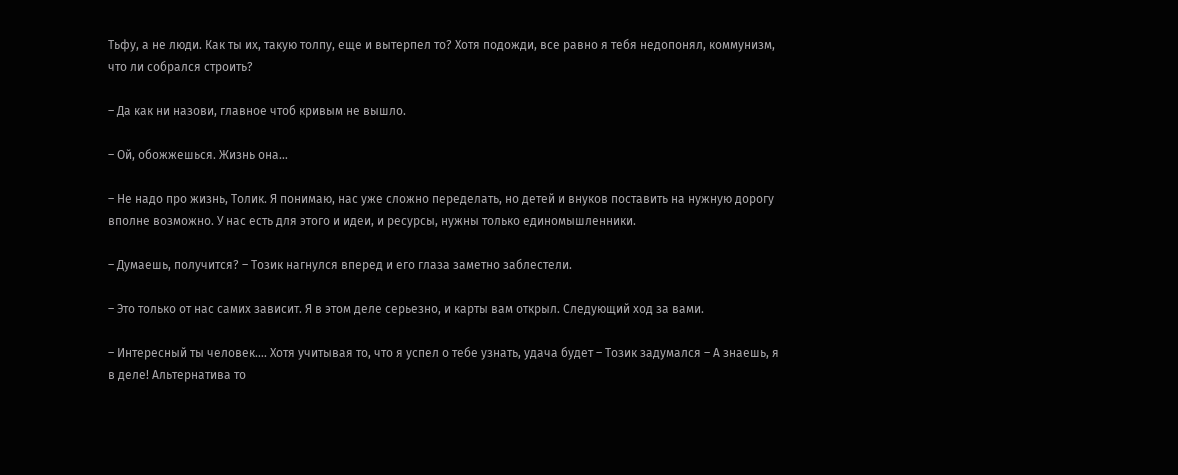Тьфу, а не люди. Как ты их, такую толпу, еще и вытерпел то? Хотя подожди, все равно я тебя недопонял, коммунизм, что ли собрался строить?

– Да как ни назови, главное чтоб кривым не вышло.

– Ой, обожжешься. Жизнь она…

– Не надо про жизнь, Толик. Я понимаю, нас уже сложно переделать, но детей и внуков поставить на нужную дорогу вполне возможно. У нас есть для этого и идеи, и ресурсы, нужны только единомышленники.

– Думаешь, получится? – Тозик нагнулся вперед и его глаза заметно заблестели.

– Это только от нас самих зависит. Я в этом деле серьезно, и карты вам открыл. Следующий ход за вами.

– Интересный ты человек…. Хотя учитывая то, что я успел о тебе узнать, удача будет – Тозик задумался – А знаешь, я в деле! Альтернатива то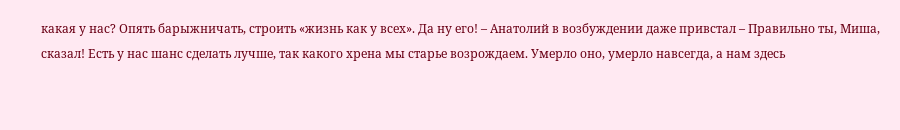какая у нас? Опять барыжничать, строить «жизнь как у всех». Да ну его! – Анатолий в возбуждении даже привстал – Правильно ты, Миша, сказал! Есть у нас шанс сделать лучше, так какого хрена мы старье возрождаем. Умерло оно, умерло навсегда, а нам здесь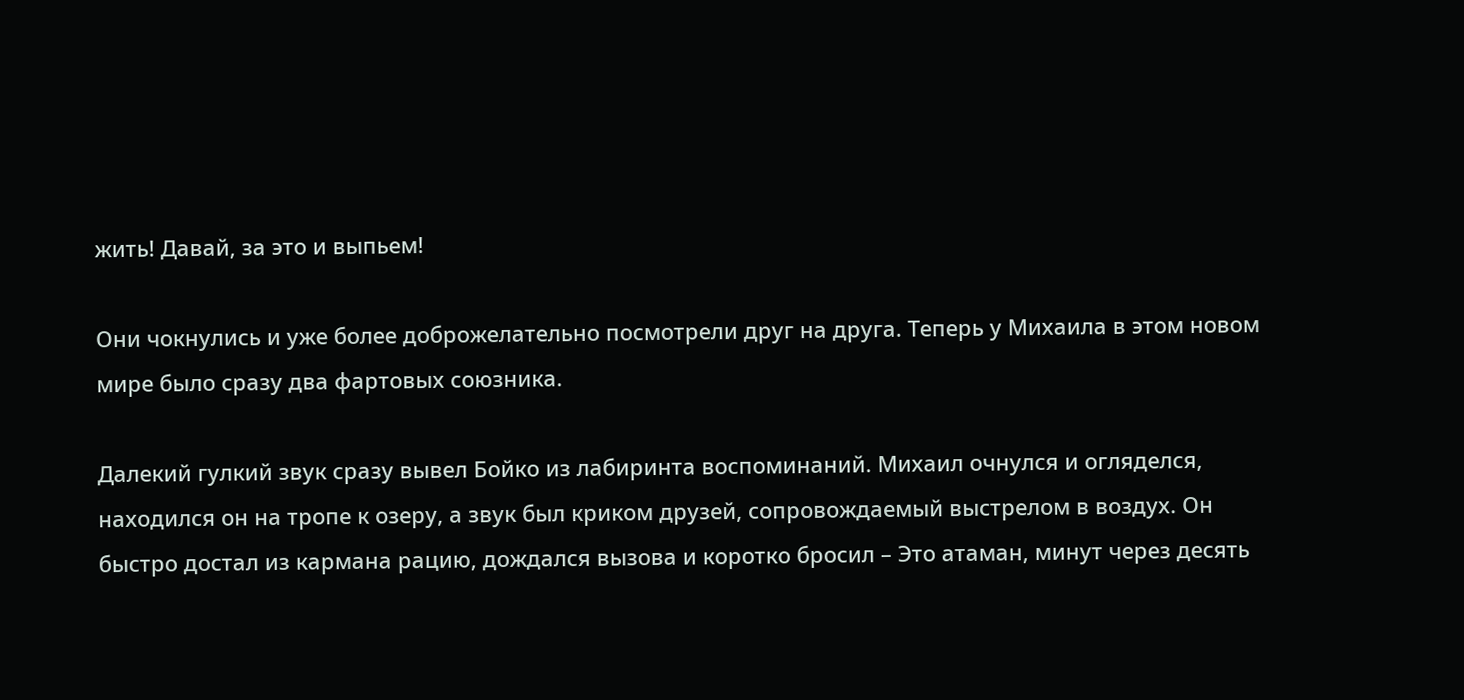жить! Давай, за это и выпьем!

Они чокнулись и уже более доброжелательно посмотрели друг на друга. Теперь у Михаила в этом новом мире было сразу два фартовых союзника.

Далекий гулкий звук сразу вывел Бойко из лабиринта воспоминаний. Михаил очнулся и огляделся, находился он на тропе к озеру, а звук был криком друзей, сопровождаемый выстрелом в воздух. Он быстро достал из кармана рацию, дождался вызова и коротко бросил – Это атаман, минут через десять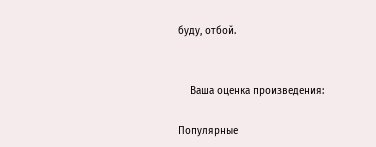буду, отбой.


    Ваша оценка произведения:

Популярные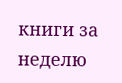книги за неделю